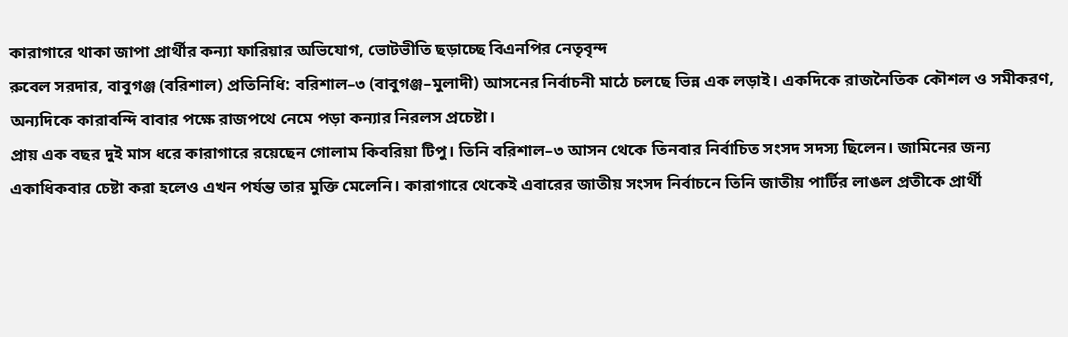কারাগারে থাকা জাপা প্রার্থীর কন্যা ফারিয়ার অভিযোগ, ভোটভীতি ছড়াচ্ছে বিএনপির নেতৃবৃন্দ
রুবেল সরদার, বাবুগঞ্জ (বরিশাল) প্রতিনিধি: বরিশাল–৩ (বাবুগঞ্জ–মুলাদী) আসনের নির্বাচনী মাঠে চলছে ভিন্ন এক লড়াই। একদিকে রাজনৈতিক কৌশল ও সমীকরণ, অন্যদিকে কারাবন্দি বাবার পক্ষে রাজপথে নেমে পড়া কন্যার নিরলস প্রচেষ্টা।
প্রায় এক বছর দুই মাস ধরে কারাগারে রয়েছেন গোলাম কিবরিয়া টিপু। তিনি বরিশাল–৩ আসন থেকে তিনবার নির্বাচিত সংসদ সদস্য ছিলেন। জামিনের জন্য একাধিকবার চেষ্টা করা হলেও এখন পর্যন্ত তার মুক্তি মেলেনি। কারাগারে থেকেই এবারের জাতীয় সংসদ নির্বাচনে তিনি জাতীয় পার্টির লাঙল প্রতীকে প্রার্থী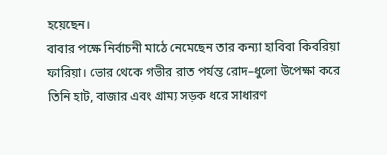হয়েছেন।
বাবার পক্ষে নির্বাচনী মাঠে নেমেছেন তার কন্যা হাবিবা কিবরিয়া ফারিয়া। ভোর থেকে গভীর রাত পর্যন্ত রোদ–ধুলো উপেক্ষা করে তিনি হাট, বাজার এবং গ্রাম্য সড়ক ধরে সাধারণ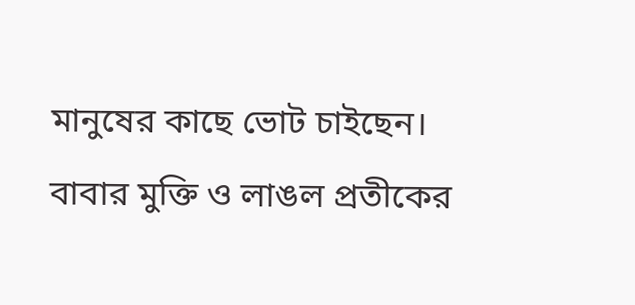মানুষের কাছে ভোট চাইছেন। বাবার মুক্তি ও লাঙল প্রতীকের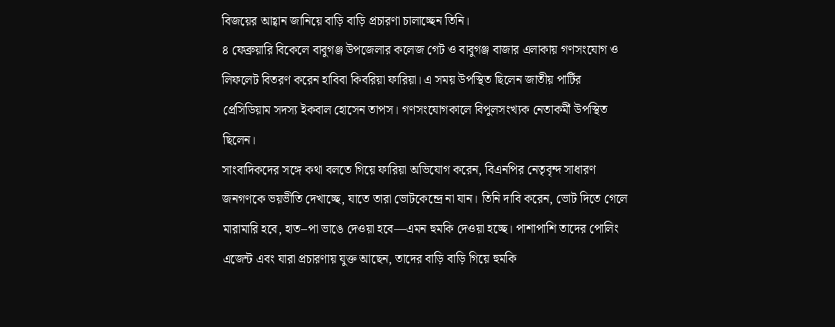বিজয়ের আহ্বান জানিয়ে বাড়ি বাড়ি প্রচারণা চালাচ্ছেন তিনি।
৪ ফেব্রুয়ারি বিকেলে বাবুগঞ্জ উপজেলার কলেজ গেট ও বাবুগঞ্জ বাজার এলাকায় গণসংযোগ ও লিফলেট বিতরণ করেন হাবিবা কিবরিয়া ফারিয়া। এ সময় উপস্থিত ছিলেন জাতীয় পার্টির প্রেসিডিয়াম সদস্য ইকবাল হোসেন তাপস। গণসংযোগকালে বিপুলসংখ্যক নেতাকর্মী উপস্থিত ছিলেন।
সাংবাদিকদের সঙ্গে কথা বলতে গিয়ে ফারিয়া অভিযোগ করেন, বিএনপির নেতৃবৃন্দ সাধারণ জনগণকে ভয়ভীতি দেখাচ্ছে, যাতে তারা ভোটকেন্দ্রে না যান। তিনি দাবি করেন, ভোট দিতে গেলে মারামারি হবে, হাত–পা ভাঙে দেওয়া হবে—এমন হুমকি দেওয়া হচ্ছে। পাশাপাশি তাদের পোলিং এজেন্ট এবং যারা প্রচারণায় যুক্ত আছেন, তাদের বাড়ি বাড়ি গিয়ে হুমকি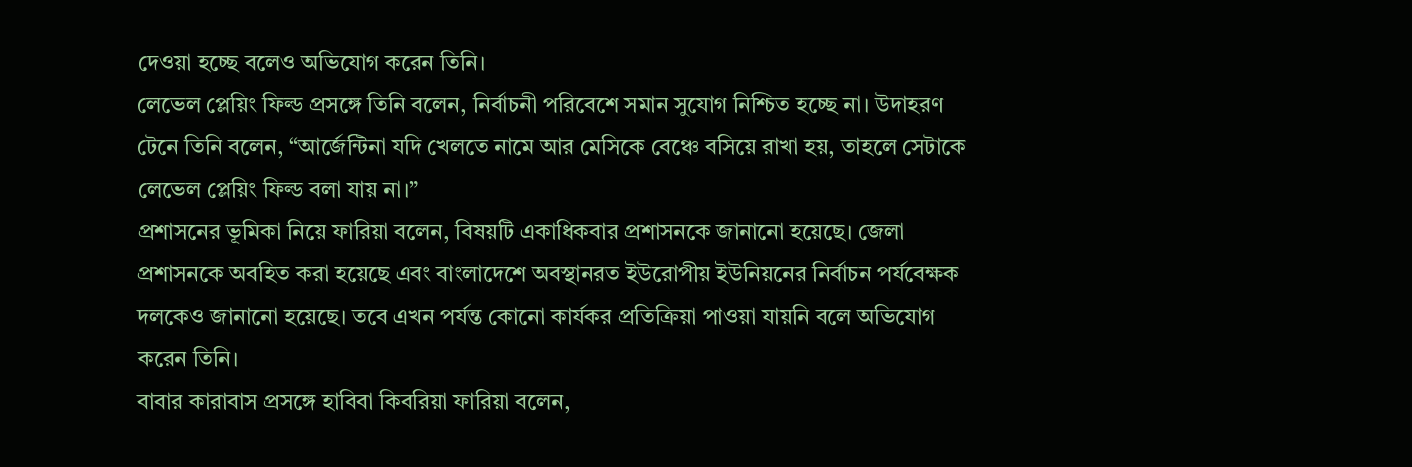দেওয়া হচ্ছে বলেও অভিযোগ করেন তিনি।
লেভেল প্লেয়িং ফিল্ড প্রসঙ্গে তিনি বলেন, নির্বাচনী পরিবেশে সমান সুযোগ নিশ্চিত হচ্ছে না। উদাহরণ টেনে তিনি বলেন, “আর্জেন্টিনা যদি খেলতে নামে আর মেসিকে বেঞ্চে বসিয়ে রাখা হয়, তাহলে সেটাকে লেভেল প্লেয়িং ফিল্ড বলা যায় না।”
প্রশাসনের ভূমিকা নিয়ে ফারিয়া বলেন, বিষয়টি একাধিকবার প্রশাসনকে জানানো হয়েছে। জেলা প্রশাসনকে অবহিত করা হয়েছে এবং বাংলাদেশে অবস্থানরত ইউরোপীয় ইউনিয়নের নির্বাচন পর্যবেক্ষক দলকেও জানানো হয়েছে। তবে এখন পর্যন্ত কোনো কার্যকর প্রতিক্রিয়া পাওয়া যায়নি বলে অভিযোগ করেন তিনি।
বাবার কারাবাস প্রসঙ্গে হাবিবা কিবরিয়া ফারিয়া বলেন,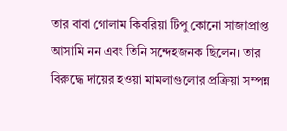তার বাবা গোলাম কিবরিয়া টিপু কোনো সাজাপ্রাপ্ত আসামি নন এবং তিনি সন্দেহজনক ছিলেন। তার বিরুদ্ধে দায়ের হওয়া মামলাগুলোর প্রক্রিয়া সম্পন্ন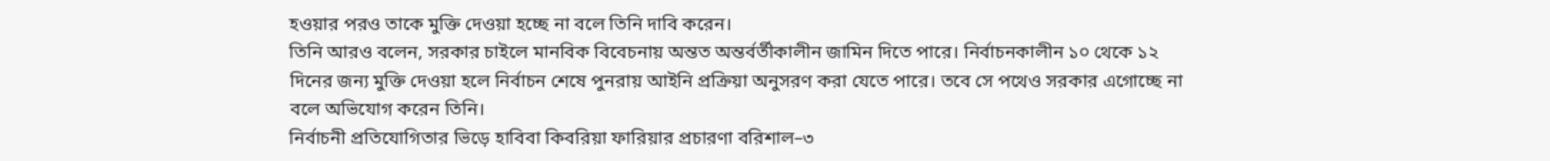হওয়ার পরও তাকে মুক্তি দেওয়া হচ্ছে না বলে তিনি দাবি করেন।
তিনি আরও বলেন, সরকার চাইলে মানবিক বিবেচনায় অন্তত অন্তর্বর্তীকালীন জামিন দিতে পারে। নির্বাচনকালীন ১০ থেকে ১২ দিনের জন্য মুক্তি দেওয়া হলে নির্বাচন শেষে পুনরায় আইনি প্রক্রিয়া অনুসরণ করা যেতে পারে। তবে সে পথেও সরকার এগোচ্ছে না বলে অভিযোগ করেন তিনি।
নির্বাচনী প্রতিযোগিতার ভিড়ে হাবিবা কিবরিয়া ফারিয়ার প্রচারণা বরিশাল–৩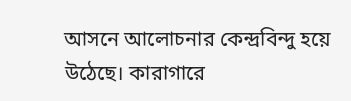আসনে আলোচনার কেন্দ্রবিন্দু হয়ে উঠেছে। কারাগারে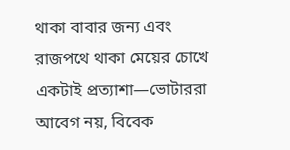থাকা বাবার জন্য এবং রাজপথে থাকা মেয়ের চোখে একটাই প্রত্যাশা—ভোটাররা আবেগ নয়, বিবেক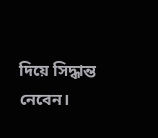দিয়ে সিদ্ধান্ত নেবেন।